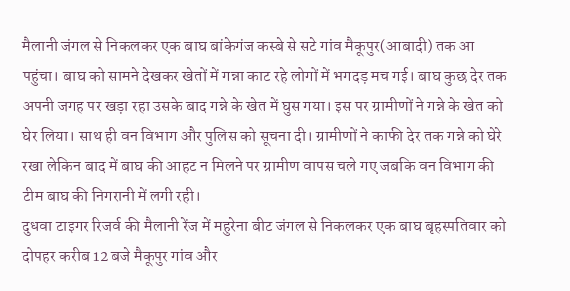मैलानी जंगल से निकलकर एक बाघ बांकेगंज कस्बे से सटे गांव मैकूपुर(आबादी) तक आ पहुंचा। बाघ को सामने देखकर खेतों में गन्ना काट रहे लोगों में भगदड़ मच गई। बाघ कुछ देर तक अपनी जगह पर खड़ा रहा उसके बाद गन्ने के खेत में घुस गया। इस पर ग्रामीणों ने गन्ने के खेत को घेर लिया। साथ ही वन विभाग और पुलिस को सूचना दी। ग्रामीणों ने काफी देर तक गन्ने को घेरे रखा लेकिन बाद में बाघ की आहट न मिलने पर ग्रामीण वापस चले गए जबकि वन विभाग की टीम बाघ की निगरानी में लगी रही।
दुधवा टाइगर रिजर्व की मैलानी रेंज में महुरेना बीट जंगल से निकलकर एक बाघ बृहस्पतिवार को दोपहर करीब 12 बजे मैकूपुर गांव और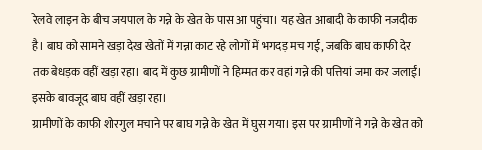रेलवे लाइन के बीच जयपाल के गन्ने के खेत के पास आ पहुंचा। यह खेत आबादी के काफी नजदीक है। बाघ को सामने खड़ा देख खेतों में गन्ना काट रहे लोगों में भगदड़ मच गई, जबकि बाघ काफी देर तक बेधड़क वहीं खड़ा रहा। बाद में कुछ ग्रामीणों ने हिम्मत कर वहां गन्ने की पत्तियां जमा कर जलाईं। इसके बावजूद बाघ वहीं खड़ा रहा।
ग्रामीणों के काफी शोरगुल मचाने पर बाघ गन्ने के खेत में घुस गया। इस पर ग्रामीणों ने गन्ने के खेत को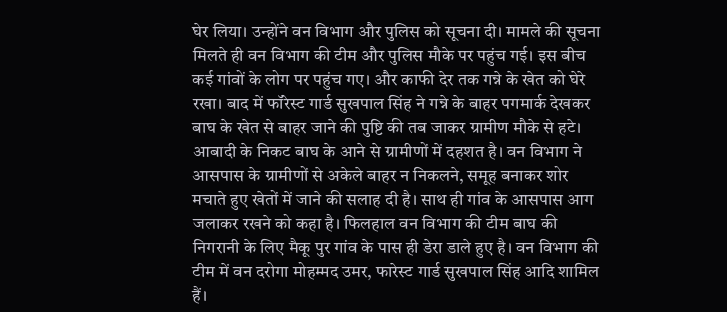घेर लिया। उन्होंने वन विभाग और पुलिस को सूचना दी। मामले की सूचना मिलते ही वन विभाग की टीम और पुलिस मौके पर पहुंच गई। इस बीच कई गांवों के लोग पर पहुंच गए। और काफी देर तक गन्ने के खेत को घेरे रखा। बाद में फॉरेस्ट गार्ड सुखपाल सिंह ने गन्ने के बाहर पगमार्क देखकर बाघ के खेत से बाहर जाने की पुष्टि की तब जाकर ग्रामीण मौके से हटे।
आबादी के निकट बाघ के आने से ग्रामीणों में दहशत है। वन विभाग ने आसपास के ग्रामीणों से अकेले बाहर न निकलने, समूह बनाकर शोर मचाते हुए खेतों में जाने की सलाह दी है। साथ ही गांव के आसपास आग जलाकर रखने को कहा है। फिलहाल वन विभाग की टीम बाघ की निगरानी के लिए मैकू पुर गांव के पास ही डेरा डाले हुए है। वन विभाग की टीम में वन दरोगा मोहम्मद उमर, फारेस्ट गार्ड सुखपाल सिंह आदि शामिल हैं।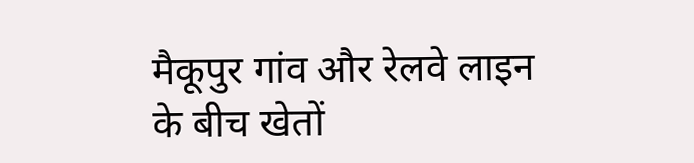मैकूपुर गांव और रेलवे लाइन के बीच खेतों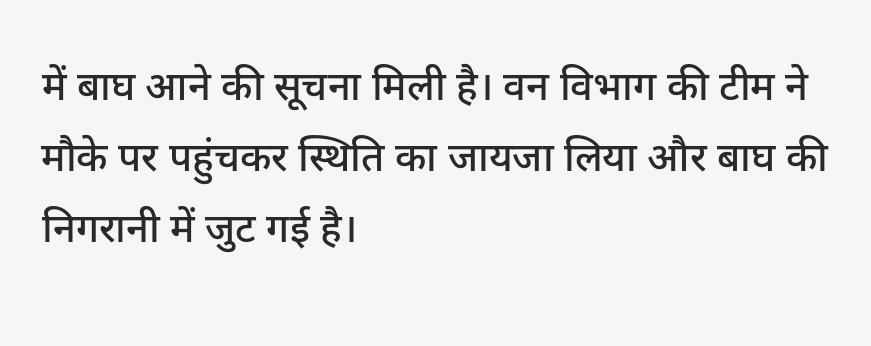में बाघ आने की सूचना मिली है। वन विभाग की टीम ने मौके पर पहुंचकर स्थिति का जायजा लिया और बाघ की निगरानी में जुट गई है।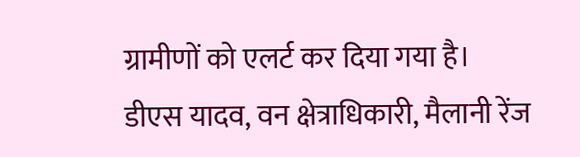ग्रामीणों को एलर्ट कर दिया गया है।
डीएस यादव, वन क्षेत्राधिकारी, मैलानी रेंज